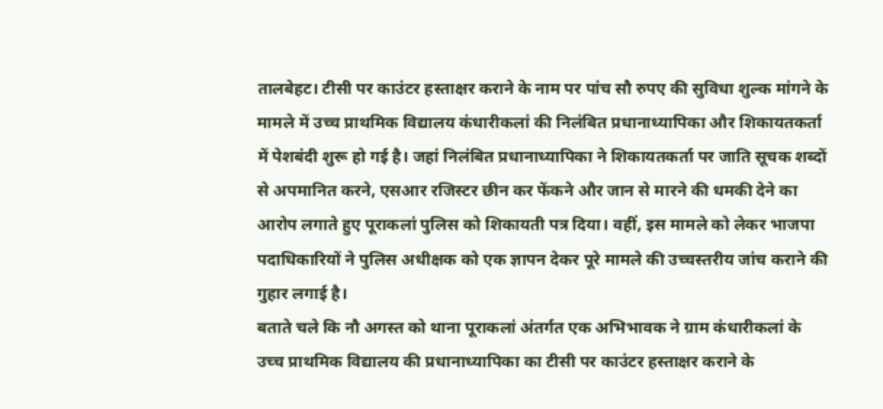तालबेहट। टीसी पर काउंटर हस्ताक्षर कराने के नाम पर पांच सौ रुपए की सुविधा शुल्क मांगने के मामले में उच्च प्राथमिक विद्यालय कंधारीकलां की निलंबित प्रधानाध्यापिका और शिकायतकर्ता में पेशबंदी शुरू हो गई है। जहां निलंबित प्रधानाध्यापिका ने शिकायतकर्ता पर जाति सूचक शब्दों से अपमानित करने, एसआर रजिस्टर छीन कर फेंकने और जान से मारने की धमकी देने का आरोप लगाते हुए पूराकलां पुलिस को शिकायती पत्र दिया। वहीं, इस मामले को लेकर भाजपा पदाधिकारियों ने पुलिस अधीक्षक को एक ज्ञापन देकर पूरे मामले की उच्चस्तरीय जांच कराने की गुहार लगाई है।
बताते चले कि नौ अगस्त को थाना पूराकलां अंतर्गत एक अभिभावक ने ग्राम कंधारीकलां के उच्च प्राथमिक विद्यालय की प्रधानाध्यापिका का टीसी पर काउंटर हस्ताक्षर कराने के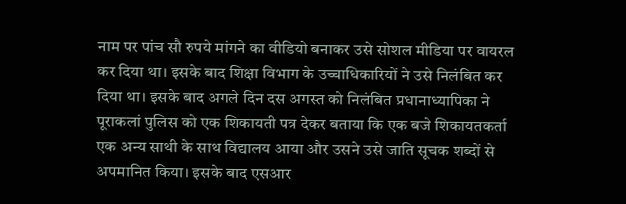नाम पर पांच सौ रुपये मांगने का वीडियो बनाकर उसे सोशल मीडिया पर वायरल कर दिया था। इसके बाद शिक्षा विभाग के उच्चाधिकारियों ने उसे निलंबित कर दिया था। इसके बाद अगले दिन दस अगस्त को निलंबित प्रधानाध्यापिका ने पूराकलां पुलिस को एक शिकायती पत्र देकर बताया कि एक बजे शिकायतकर्ता एक अन्य साथी के साथ विद्यालय आया और उसने उसे जाति सूचक शब्दों से अपमानित किया। इसके बाद एसआर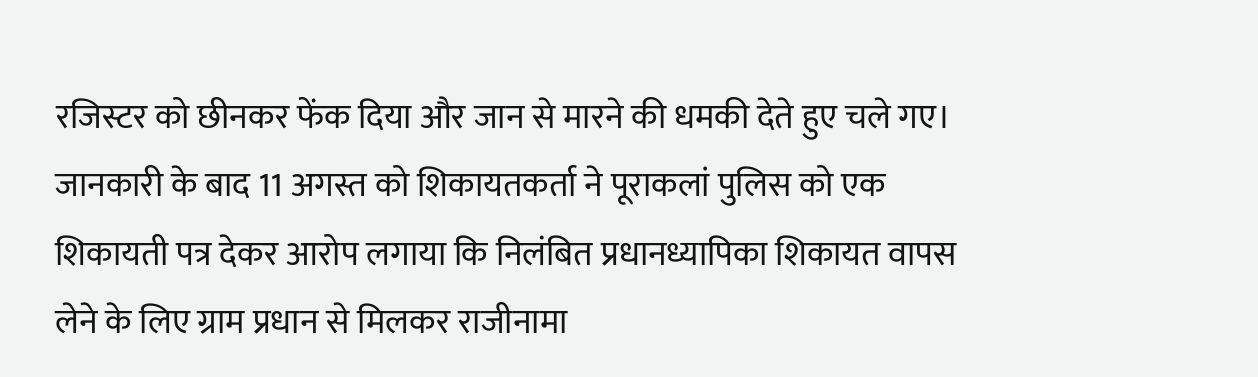रजिस्टर को छीनकर फेंक दिया और जान से मारने की धमकी देते हुए चले गए।
जानकारी के बाद 11 अगस्त को शिकायतकर्ता ने पूराकलां पुलिस को एक शिकायती पत्र देकर आरोप लगाया कि निलंबित प्रधानध्यापिका शिकायत वापस लेने के लिए ग्राम प्रधान से मिलकर राजीनामा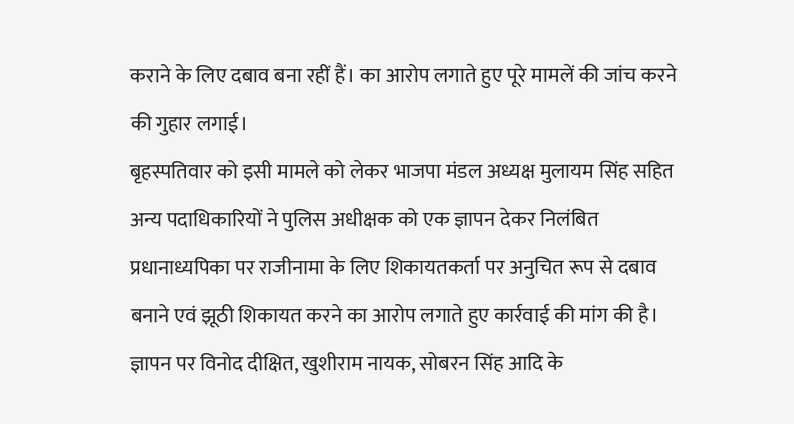कराने के लिए दबाव बना रहीं हैं। का आरोप लगाते हुए पूरे मामलें की जांच करने की गुहार लगाई।
बृहस्पतिवार को इसी मामले को लेकर भाजपा मंडल अध्यक्ष मुलायम सिंह सहित अन्य पदाधिकारियों ने पुलिस अधीक्षक को एक ज्ञापन देकर निलंबित प्रधानाध्यपिका पर राजीनामा के लिए शिकायतकर्ता पर अनुचित रूप से दबाव बनाने एवं झूठी शिकायत करने का आरोप लगाते हुए कार्रवाई की मांग की है। ज्ञापन पर विनोद दीक्षित, खुशीराम नायक, सोबरन सिंह आदि के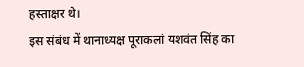हस्ताक्षर थे।
इस संबंध में थानाध्यक्ष पूराकलां यशवंत सिंह का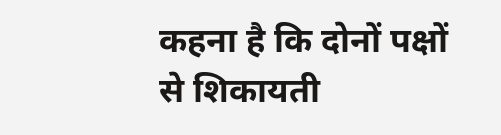कहना है कि दोनों पक्षों से शिकायती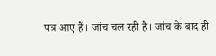पत्र आए हैं। जांच चल रही है। जांच के बाद ही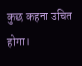कुछ कहना उचित होगा।